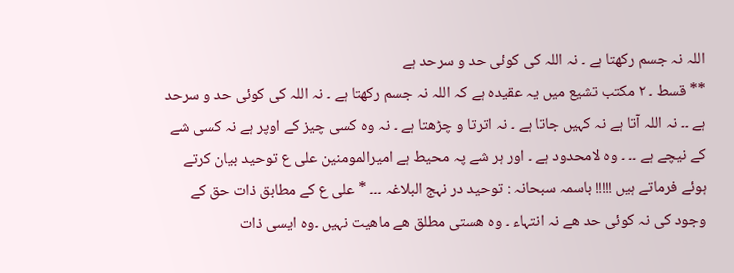اللہ نہ جسم رکھتا ہے ۔ نہ اللہ کی کوئی حد و سرحد ہے
** قسط ۔ ۲ مکتب تشیع میں یہ عقیدہ ہے کہ اللہ نہ جسم رکھتا ہے ۔ نہ اللہ کی کوئی حد و سرحد ہے ۔۔ نہ اللہ آتا ہے نہ کہیں جاتا ہے ۔ نہ اترتا و چڑھتا ہے ۔ نہ وہ کسی چیز کے اوپر ہے نہ کسی شے کے نیچے ہے ۔۔ ۔ وہ لامحدود ہے ۔ اور ہر شے پہ محیط ہے امیرالمومنین علی ع توحید بیان کرتے ہوئے فرماتے ہیں !!!!! باسمہ سبحانہ : توحید در نہج البلاغہ ۔۔۔ * علی ع کے مطابق ذات حق کے وجود کی نہ کوئی حد ھے نہ انتہاء ۔ وہ ھستی مطلق ھے ماھیت نہیں ۔وہ ایسی ذات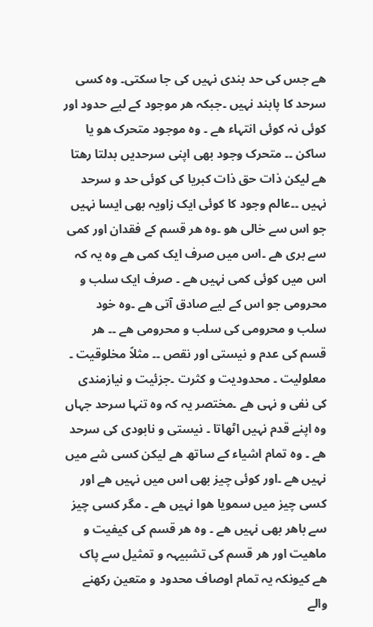ھے جس کی حد بندی نہیں کی جا سکتی۔ وہ کسی سرحد کا پابند نہیں ۔جبکہ ھر موجود کے لیے حدود اور کوئی نہ کوئی انتہاء ھے ۔ وہ موجود متحرک ھو یا ساکن ۔۔ متحرک وجود بھی اپنی سرحدیں بدلتا رھتا ھے لیکن ذات حق ذات کبریا کی کوئی حد و سرحد نہیں ۔۔عالم وجود کا کوئی ایک زاویہ بھی ایسا نہیں جو اس سے خالی ھو ۔وہ ھر قسم کے فقدان اور کمی سے بری ھے ۔اس میں صرف ایک کمی ھے وہ یہ کہ اس میں کوئی کمی نہیں ھے ۔ صرف ایک سلب و محرومی جو اس کے لیے صادق آتی ھے ۔وہ خود سلب و محرومی کی سلب و محرومی ھے ۔۔ ھر قسم کی عدم و نیستی اور نقص ۔۔ مثلاً مخلوقیت ۔ معلولیت ۔ محدودیت و کثرت ۔جزئیت و نیازمندی کی نفی و نہی ھے ۔مختصر یہ کہ وہ تنہا سرحد جہاں وہ اپنے قدم نہیں اٹھاتا ۔ نیستی و نابودی کی سرحد ھے ۔ وہ تمام اشیاء کے ساتھ ھے لیکن کسی شے میں نہیں ھے ۔اور کوئی چیز بھی اس میں نہیں ھے اور کسی چیز میں سمویا ھوا نہیں ھے ۔ مگر کسی چیز سے باھر بھی نہیں ھے ۔ وہ ھر قسم کی کیفیت و ماھیت اور ھر قسم کی تشبیہہ و تمثیل سے پاک ھے کیونکہ یہ تمام اوصاف محدود و متعین رکھنے والے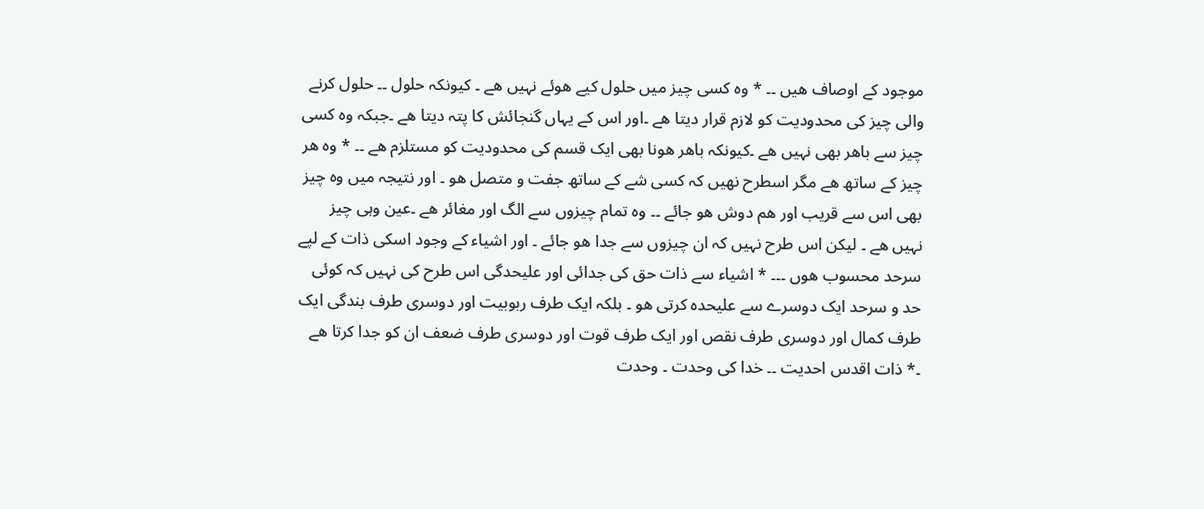موجود کے اوصاف ھیں ۔۔ * وہ کسی چیز میں حلول کیے ھوئے نہیں ھے ۔ کیونکہ حلول ۔۔ حلول کرنے والی چیز کی محدودیت کو لازم قرار دیتا ھے ۔اور اس کے یہاں گنجائش کا پتہ دیتا ھے ۔جبکہ وہ کسی چیز سے باھر بھی نہیں ھے ۔کیونکہ باھر ھونا بھی ایک قسم کی محدودیت کو مستلزم ھے ۔۔ * وہ ھر چیز کے ساتھ ھے مگر اسطرح نھیں کہ کسی شے کے ساتھ جفت و متصل ھو ۔ اور نتیجہ میں وہ چیز بھی اس سے قریب اور ھم دوش ھو جائے ۔۔ وہ تمام چیزوں سے الگ اور مغائر ھے ۔عین وہی چیز نہیں ھے ۔ لیکن اس طرح نہیں کہ ان چیزوں سے جدا ھو جائے ۔ اور اشیاء کے وجود اسکی ذات کے لپے سرحد محسوب ھوں ۔۔۔ * اشیاء سے ذات حق کی جدائی اور علیحدگی اس طرح کی نہیں کہ کوئی حد و سرحد ایک دوسرے سے علیحدہ کرتی ھو ۔ بلکہ ایک طرف ربوبیت اور دوسری طرف بندگی ایک طرف کمال اور دوسری طرف نقص اور ایک طرف قوت اور دوسری طرف ضعف ان کو جدا کرتا ھے ۔* ذات اقدس احدیت ۔۔ خدا کی وحدت ۔ وحدت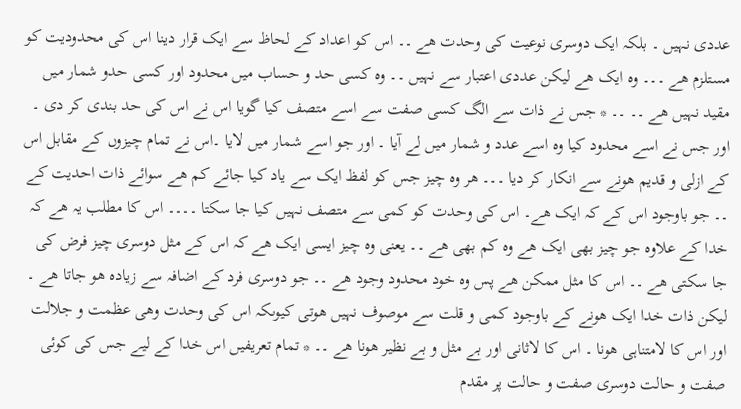عددی نہیں ۔ بلکہ ایک دوسری نوعیت کی وحدت ھے ۔۔ اس کو اعداد کے لحاظ سے ایک قرار دینا اس کی محدودیت کو مستلزم ھے ۔۔۔ وہ ایک ھے لیکن عددی اعتبار سے نہیں ۔۔ وہ کسی حد و حساب میں محدود اور کسی حدو شمار میں مقید نہیں ھے ۔۔ ۔۔ * جس نے ذات سے الگ کسی صفت سے اسے متصف کیا گویا اس نے اس کی حد بندی کر دی ۔ اور جس نے اسے محدود کیا وہ اسے عدد و شمار میں لے آیا ۔ اور جو اسے شمار میں لایا ۔اس نے تمام چیزوں کے مقابل اس کے ازلی و قدیم ھونے سے انکار کر دیا ۔۔۔ ھر وہ چیز جس کو لفظ ایک سے یاد کیا جائے کم ھے سوائے ذات احدیت کے ۔۔ جو باوجود اس کے کہ ایک ھے۔ اس کی وحدت کو کمی سے متصف نہیں کیا جا سکتا ۔۔۔۔ اس کا مطلب یہ ھے کہ خدا کے علاوہ جو چیز بھی ایک ھے وہ کم بھی ھے ۔۔ یعنی وہ چیز ایسی ایک ھے کہ اس کے مثل دوسری چیز فرض کی جا سکتی ھے ۔۔ اس کا مثل ممکن ھے پس وہ خود محدود وجود ھے ۔۔ جو دوسری فرد کے اضافہ سے زیادہ ھو جاتا ھے ۔ لیکن ذات خدا ایک ھونے کے باوجود کمی و قلت سے موصوف نہیں ھوتی کیوںکہ اس کی وحدت وھی عظمت و جلالت اور اس کا لامتناہی ھونا ۔ اس کا لاثانی اور بے مثل و بے نظیر ھونا ھے ۔۔ * تمام تعریفیں اس خدا کے لیے جس کی کوئی صفت و حالت دوسری صفت و حالت پر مقدم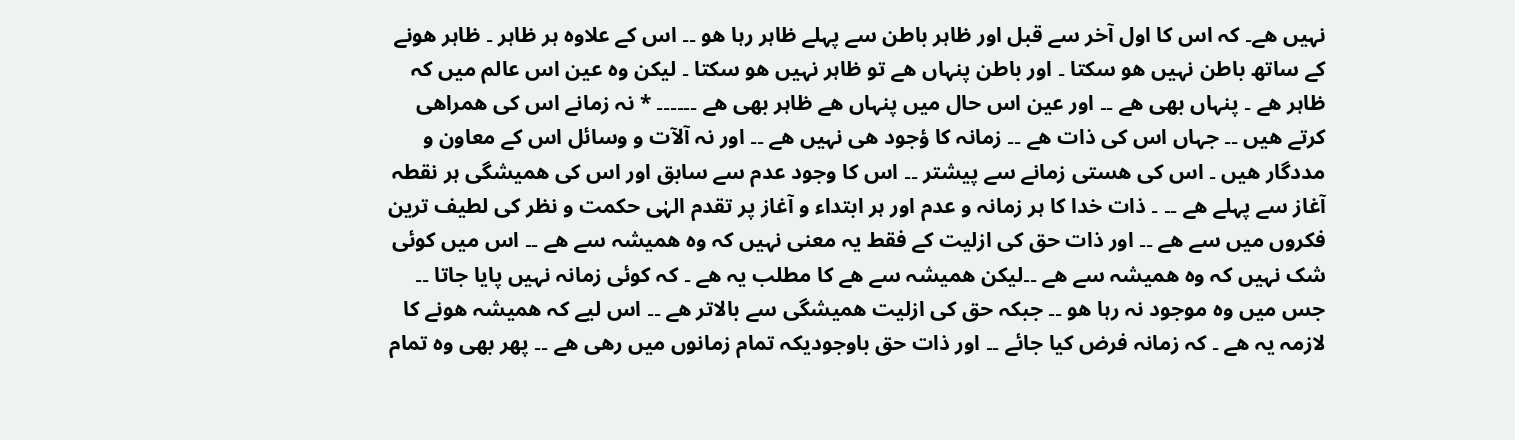نہیں ھے۔ کہ اس کا اول آخر سے قبل اور ظاہر باطن سے پہلے ظاہر رہا ھو ۔۔ اس کے علاوہ ہر ظاہر ۔ ظاہر ھونے کے ساتھ باطن نہیں ھو سکتا ۔ اور باطن پنہاں ھے تو ظاہر نہیں ھو سکتا ۔ لیکن وہ عین اس عالم میں کہ ظاہر ھے ۔ پنہاں بھی ھے ۔۔ اور عین اس حال میں پنہاں ھے ظاہر بھی ھے ۔۔۔۔۔۔ * نہ زمانے اس کی ھمراھی کرتے ھیں ۔۔ جہاں اس کی ذات ھے ۔۔ زمانہ کا ؤجود ھی نہیں ھے ۔۔ اور نہ آلآت و وسائل اس کے معاون و مددگار ھیں ۔ اس کی ھستی زمانے سے پیشتر ۔۔ اس کا وجود عدم سے سابق اور اس کی ھمیشگی ہر نقطہ آغاز سے پہلے ھے ۔۔ ۔ ذات خدا کا ہر زمانہ و عدم اور ہر ابتداء و آغاز پر تقدم الہٰی حکمت و نظر کی لطیف ترین فکروں میں سے ھے ۔۔ اور ذات حق کی ازلیت کے فقط یہ معنی نہیں کہ وہ ھمیشہ سے ھے ۔۔ اس میں کوئی شک نہیں کہ وہ ھمیشہ سے ھے ۔۔لیکن ھمیشہ سے ھے کا مطلب یہ ھے ۔ کہ کوئی زمانہ نہیں پایا جاتا ۔۔ جس میں وہ موجود نہ رہا ھو ۔۔ جبکہ حق کی ازلیت ھمیشگی سے بالاتر ھے ۔۔ اس لیے کہ ھمیشہ ھونے کا لازمہ یہ ھے ۔ کہ زمانہ فرض کیا جائے ۔۔ اور ذات حق باوجودیکہ تمام زمانوں میں رھی ھے ۔۔ پھر بھی وہ تمام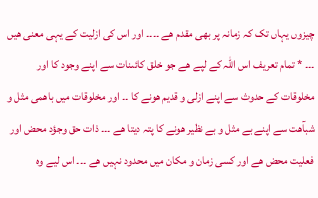چیزوں یہاں تک کہ زمانہ پر بھی مقدم ھے ۔۔۔۔ اور اس کی ازلیت کے یہی معنی ھیں ۔۔۔ * تمام تعریف اس اللّٰہ کے لپے ھے جو خلق کائںنات سے اپنے وجود کا اور مخلوقات کے حدوث سے اپنے ازلی و قدیم ھونے کا ۔۔ اور مخلوقات میں باھمی مثل و شبآھت سے اپنے بے مثل و بے نظیر ھونے کا پتہ دیتا ھے ۔۔۔ ذات حق وجؤد محض اور فعلیت محض ھے اور کسی زمان و مکان میں محدود نہیں ھے ۔۔۔ اس لیے وہ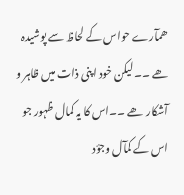ھمآرے حواس کے لحاظ سے پوشیدہ ھے ۔۔ لیکن خود اپنی ذات میں ظاہر و آشکار ھے ۔۔اس کا یہ کمال ظہور جو اس کے کمآل وجؤد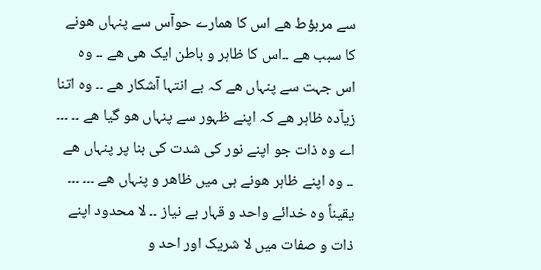سے مربؤط ھے اس کا ھمارے حوآس سے پنہاں ھونے کا سبب ھے ۔۔اس کا ظاہر و باطن ایک ھی ھے ۔۔ وہ اس جہت سے پنہاں ھے کہ بے انتہا آشکار ھے ۔۔ وہ اتنا زیآدہ ظاہر ھے کہ اپنے ظہور سے پنہاں ھو گیا ھے ۔۔ ۔۔۔ اے وہ ذات جو اپنے نور کی شدت کی بنا پر پنہاں ھے ۔۔ وہ اپنے ظاہر ھونے ہی میں ظاھر و پنہاں ھے ۔۔۔ ۔۔۔ یقیناً وہ خدائے واحد و قہار بے نیاز ۔۔ لا محدود اپنے ذات و صفات میں لا شریک اور احد و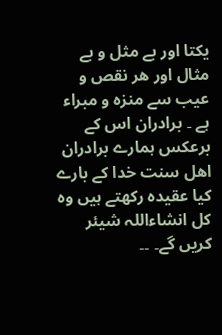یکتا اور بے مثل و بے مثال اور ھر نقص و عیب سے منزہ و مبراء ہے ۔ برادران اس کے برعکس ہمارے برادران اھل سنت خدا کے بارے کیا عقیدہ رکھتے ہیں وہ کل انشاءاللہ شیئر کریں گے۔ ۔۔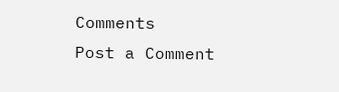Comments
Post a Comment